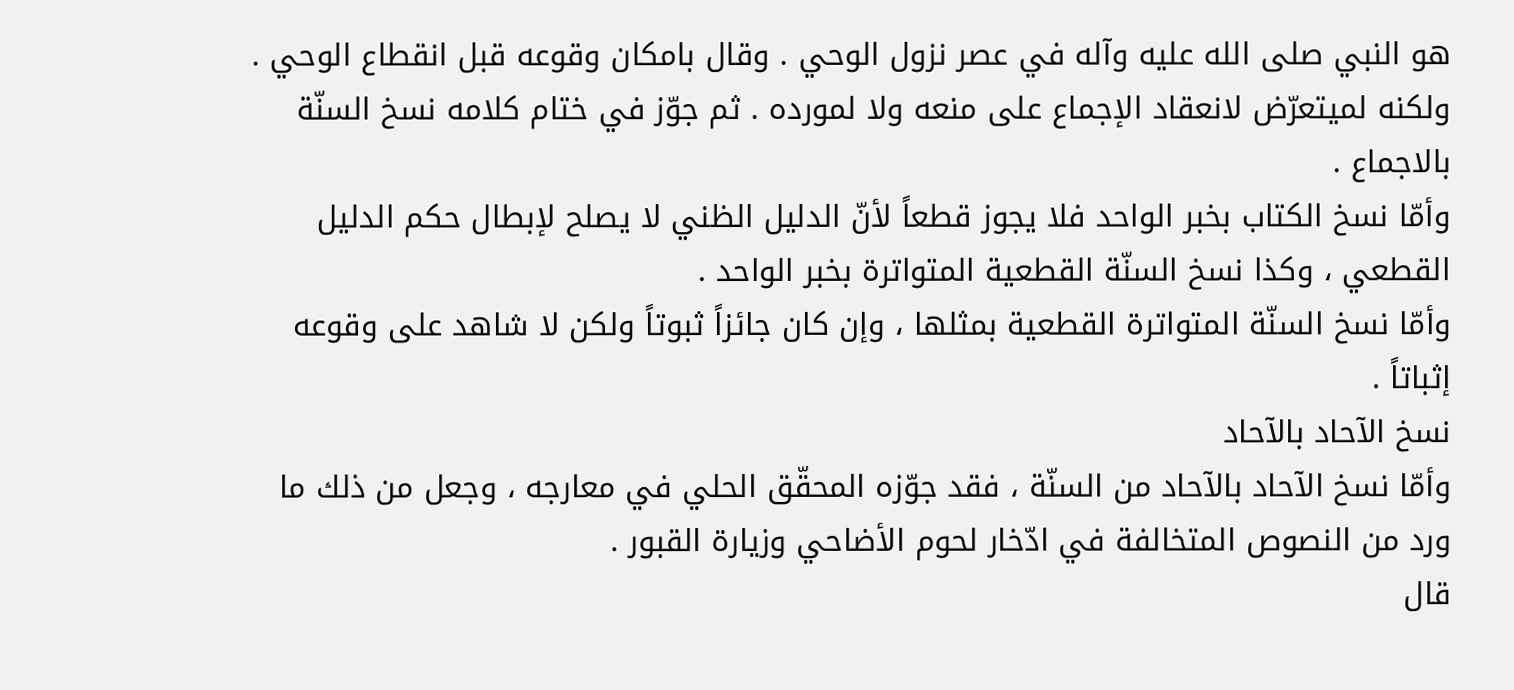هو النبي صلى الله عليه وآله في عصر نزول الوحي . وقال بامكان وقوعه قبل انقطاع الوحي .
ولكنه لميتعرّض لانعقاد الإجماع على منعه ولا لمورده . ثم جوّز في ختام كلامه نسخ السنّة بالاجماع .
وأمّا نسخ الكتاب بخبر الواحد فلا يجوز قطعاً لأنّ الدليل الظني لا يصلح لإبطال حكم الدليل القطعي ، وكذا نسخ السنّة القطعية المتواترة بخبر الواحد .
وأمّا نسخ السنّة المتواترة القطعية بمثلها ، وإن كان جائزاً ثبوتاً ولكن لا شاهد على وقوعه إثباتاً .
نسخ الآحاد بالآحاد
وأمّا نسخ الآحاد بالآحاد من السنّة ، فقد جوّزه المحقّق الحلي في معارجه ، وجعل من ذلك ما ورد من النصوص المتخالفة في ادّخار لحوم الأضاحي وزيارة القبور .
قال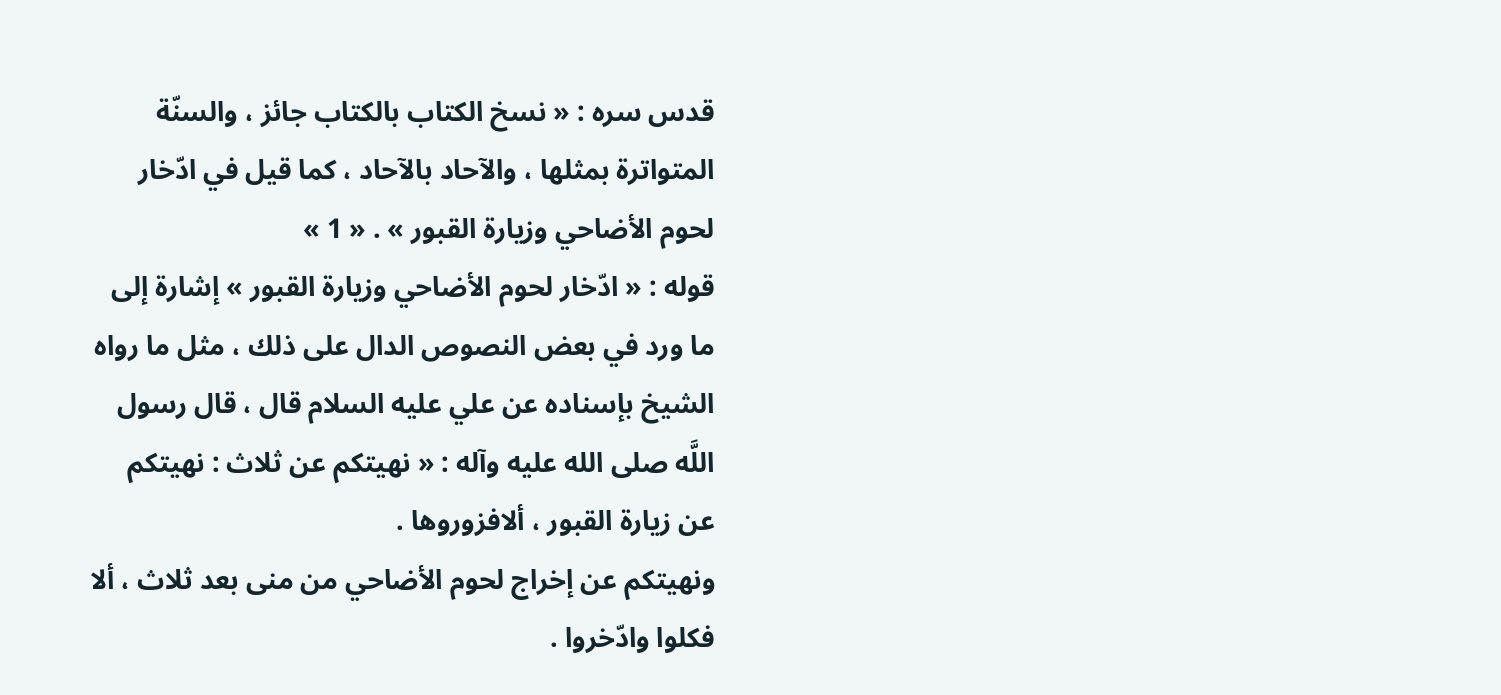قدس سره : « نسخ الكتاب بالكتاب جائز ، والسنّة المتواترة بمثلها ، والآحاد بالآحاد ، كما قيل في ادّخار لحوم الأضاحي وزيارة القبور » . « 1 »
قوله : « ادّخار لحوم الأضاحي وزيارة القبور » إشارة إلى ما ورد في بعض النصوص الدال على ذلك ، مثل ما رواه الشيخ بإسناده عن علي عليه السلام قال ، قال رسول اللَّه صلى الله عليه وآله : « نهيتكم عن ثلاث : نهيتكم عن زيارة القبور ، ألافزوروها .
ونهيتكم عن إخراج لحوم الأضاحي من منى بعد ثلاث ، ألا فكلوا وادّخروا .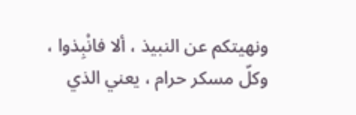ونهيتكم عن النبيذ ، ألا فانْبِذوا ، وكلّ مسكر حرام ، يعني الذي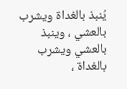يُنبذ بالغداة ويشرب بالعشي ، وينبذ بالعشي ويشرب بالغداة ،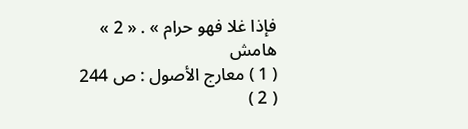فإذا غلا فهو حرام » . « 2 »
هامش
( 1 ) معارج الأصول : ص 244
( 2 )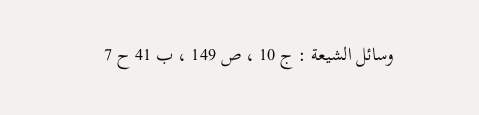وسائل الشيعة : ج 10 ، ص 149 ، ب 41 ح 7